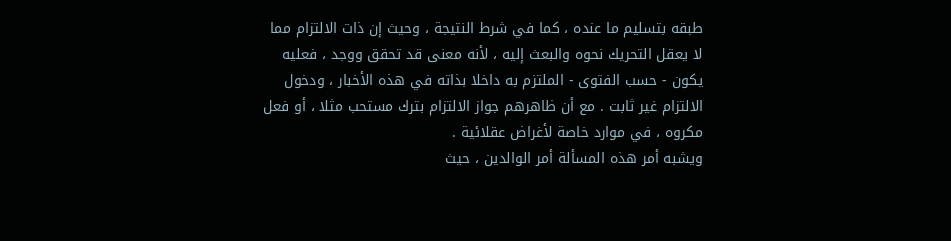طبقه بتسليم ما عنده ، كما في شرط النتيجة ، وحيث إن ذات الالتزام مما
لا يعقل التحريك نحوه والبعث إليه ، لأنه معنى قد تحقق ووجد ، فعليه
يكون - حسب الفتوى - الملتزم به داخلا بذاته في هذه الأخبار ، ودخول
الالتزام غير ثابت . مع أن ظاهرهم جواز الالتزام بترك مستحب مثلا ، أو فعل
مكروه ، في موارد خاصة لأغراض عقلائية .
ويشبه أمر هذه المسألة أمر الوالدين ، حيث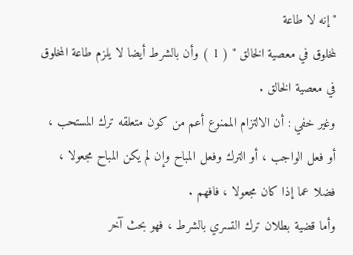" إنه لا طاعة
لمخلوق في معصية الخالق " ( 1 ) وأن بالشرط أيضا لا يلزم طاعة المخلوق
في معصية الخالق .
وغير خفي : أن الالتزام الممنوع أعم من كون متعلقه ترك المستحب ،
أو فعل الواجب ، أو الترك وفعل المباح وإن لم يكن المباح مجعولا ،
فضلا عما إذا كان مجعولا ، فافهم .
وأما قضية بطلان ترك التسري بالشرط ، فهو بحث آخر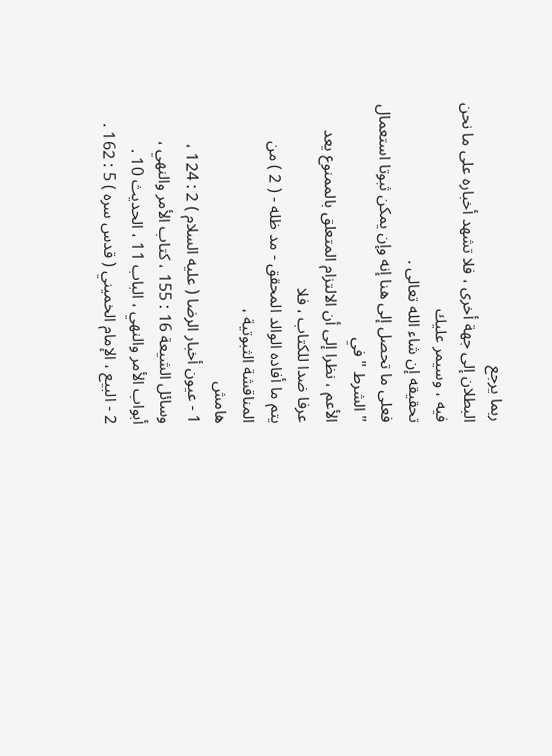ربما يرجع
البطلان إلى جهة أخرى ، فلا تشهد أخباره على ما نحن فيه ، وسيمر عليك
تحقيقه إن شاء الله تعالى .
فعلى ما تحصل إلى هنا إنه وإن يمكن ثبوتا استعمال " الشرط " في
الأعم ، نظرا إلى أن الالتزام المتعلق بالممنوع يعد عرفا ضدا للكتاب ، فلا
يتم ما أفاده الوالد المحقق - مد ظله - ( 2 ) من المناقشة الثبوتية ،
هامش
1 - عيون أخبار الرضا ( عليه السلام ) 2 : 124 ، وسائل الشيعة 16 : 155 ، كتاب الأمر والنهي ،
أبواب الأمر والنهي ، الباب 11 ، الحديث 10 .
2 - البيع ، الإمام الخميني ( قدس سره ) 5 : 162 .